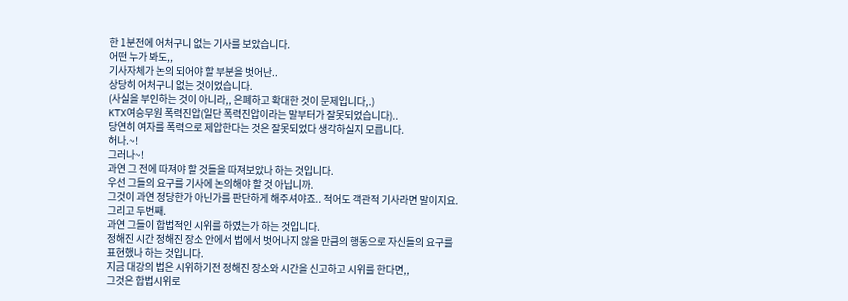한 1분전에 어처구니 없는 기사를 보았습니다.
어떤 누가 봐도,,
기사자체가 논의 되어야 할 부분을 벗어난..
상당히 어처구니 없는 것이었습니다.
(사실을 부인하는 것이 아니라,, 은폐하고 확대한 것이 문제입니다,.)
KTX여승무원 폭력진압(일단 폭력진압이라는 말부터가 잘못되었습니다)..
당연히 여자를 폭력으로 제압한다는 것은 잘못되었다 생각하실지 모릅니다.
허나.~!
그러나~!
과연 그 전에 따져야 할 것들을 따져보았나 하는 것입니다.
우선 그들의 요구를 기사에 논의해야 할 것 아닙니까.
그것이 과연 정당한가 아닌가를 판단하게 해주셔야죠.. 적어도 객관적 기사라면 말이지요.
그리고 두번째.
과연 그들이 합법적인 시위를 하였는가 하는 것입니다.
정해진 시간 정해진 장소 안에서 법에서 벗어나지 않을 만큼의 행동으로 자신들의 요구를
표현했나 하는 것입니다.
지금 대강의 법은 시위하기전 정해진 장소와 시간을 신고하고 시위를 한다면,,
그것은 합법시위로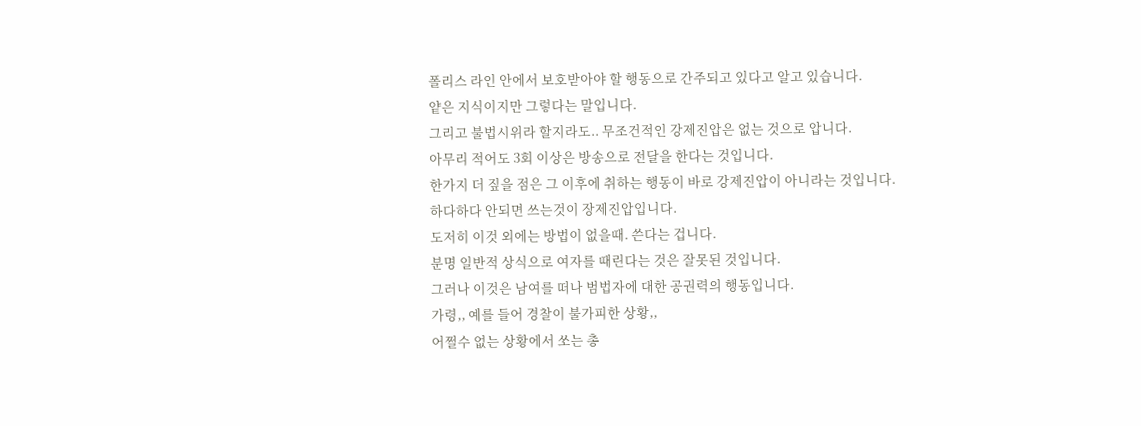폴리스 라인 안에서 보호받아야 할 행동으로 간주되고 있다고 알고 있습니다.
얕은 지식이지만 그렇다는 말입니다.
그리고 불법시위라 할지라도.. 무조건적인 강제진압은 없는 것으로 압니다.
아무리 적어도 3회 이상은 방송으로 전달을 한다는 것입니다.
한가지 더 짚을 점은 그 이후에 취하는 행동이 바로 강제진압이 아니라는 것입니다.
하다하다 안되면 쓰는것이 장제진압입니다.
도저히 이것 외에는 방법이 없을때. 쓴다는 겁니다.
분명 일반적 상식으로 여자를 때린다는 것은 잘못된 것입니다.
그러나 이것은 남여를 떠나 범법자에 대한 공권력의 행동입니다.
가령,, 예를 들어 경찰이 불가피한 상황,,
어쩔수 없는 상황에서 쏘는 총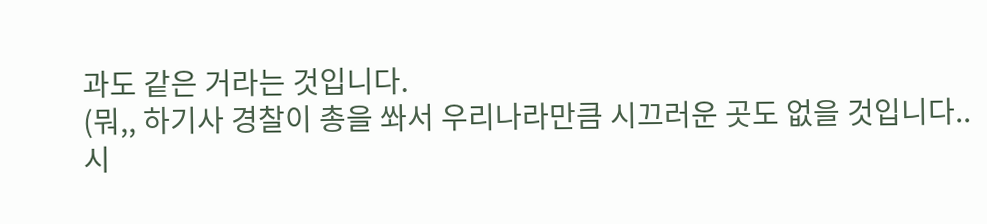과도 같은 거라는 것입니다.
(뭐,, 하기사 경찰이 총을 쏴서 우리나라만큼 시끄러운 곳도 없을 것입니다..
시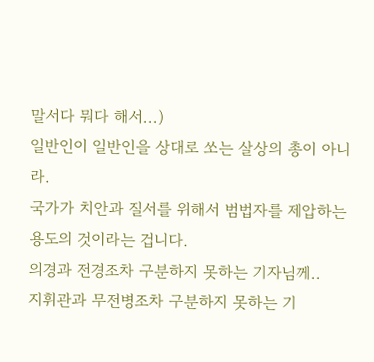말서다 뭐다 해서...)
일반인이 일반인을 상대로 쏘는 살상의 총이 아니라.
국가가 치안과 질서를 위해서 범법자를 제압하는 용도의 것이라는 겁니다.
의경과 전경조차 구분하지 못하는 기자님께..
지휘관과 무전병조차 구분하지 못하는 기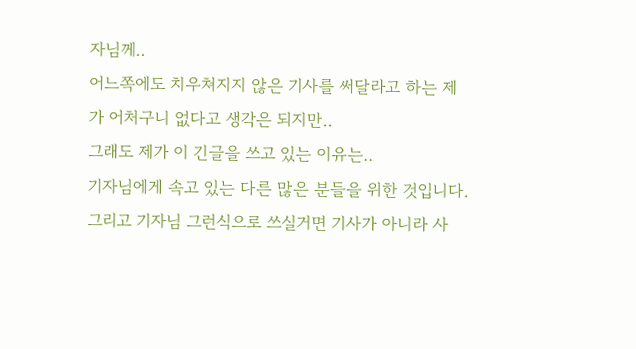자님께..
어느쪽에도 치우쳐지지 않은 기사를 써달라고 하는 제가 어처구니 없다고 생각은 되지만..
그래도 제가 이 긴글을 쓰고 있는 이유는..
기자님에게 속고 있는 다른 많은 분들을 위한 것입니다.
그리고 기자님 그런식으로 쓰실거면 기사가 아니라 사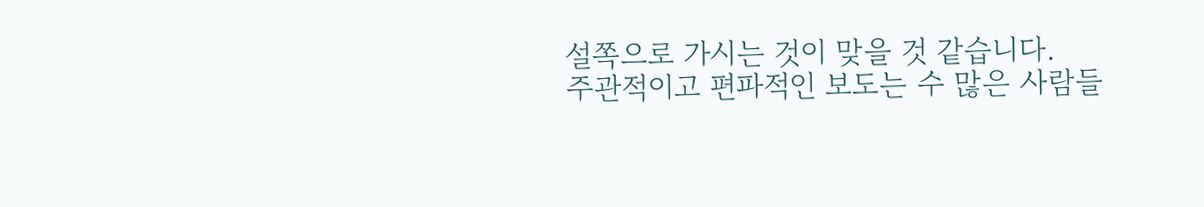설쪽으로 가시는 것이 맞을 것 같습니다.
주관적이고 편파적인 보도는 수 많은 사람들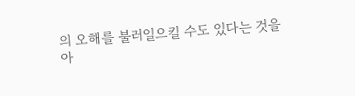의 오해를 불러일으킬 수도 있다는 것을
아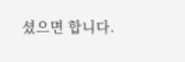셨으면 합니다.